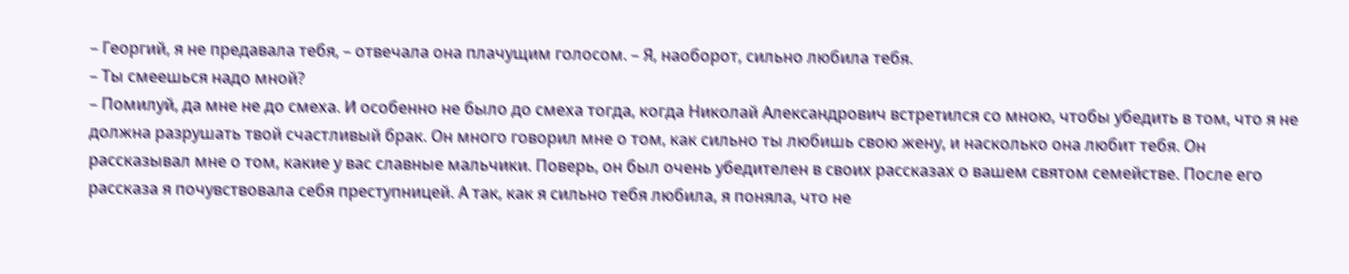– Георгий, я не предавала тебя, – отвечала она плачущим голосом. – Я, наоборот, сильно любила тебя.
– Ты смеешься надо мной?
– Помилуй, да мне не до смеха. И особенно не было до смеха тогда, когда Николай Александрович встретился со мною, чтобы убедить в том, что я не должна разрушать твой счастливый брак. Он много говорил мне о том, как сильно ты любишь свою жену, и насколько она любит тебя. Он рассказывал мне о том, какие у вас славные мальчики. Поверь, он был очень убедителен в своих рассказах о вашем святом семействе. После его рассказа я почувствовала себя преступницей. А так, как я сильно тебя любила, я поняла, что не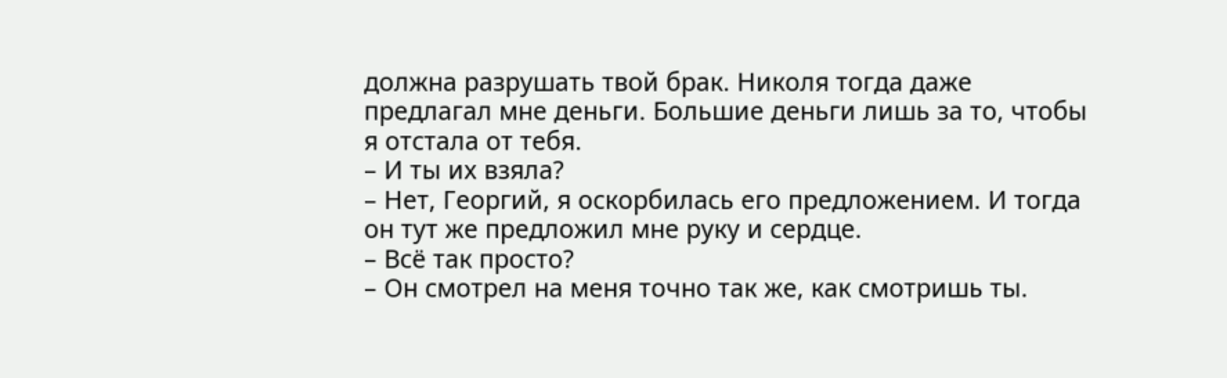должна разрушать твой брак. Николя тогда даже предлагал мне деньги. Большие деньги лишь за то, чтобы я отстала от тебя.
– И ты их взяла?
– Нет, Георгий, я оскорбилась его предложением. И тогда он тут же предложил мне руку и сердце.
– Всё так просто?
– Он смотрел на меня точно так же, как смотришь ты.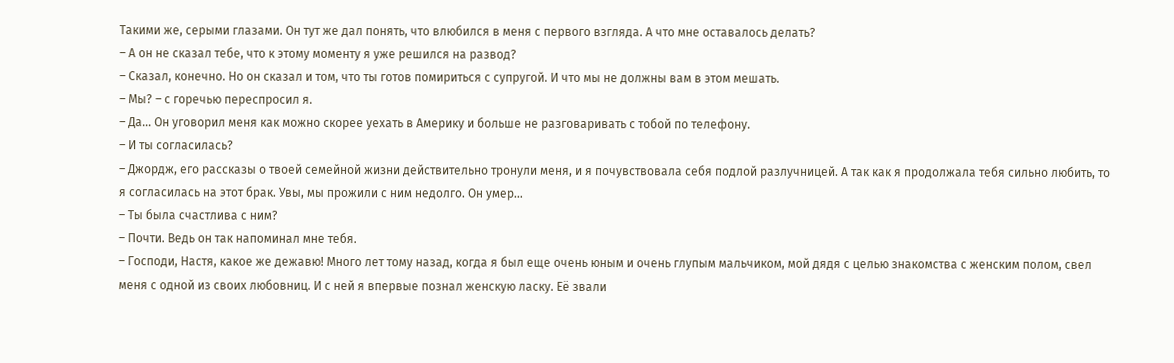Такими же, серыми глазами. Он тут же дал понять, что влюбился в меня с первого взгляда. А что мне оставалось делать?
– А он не сказал тебе, что к этому моменту я уже решился на развод?
– Сказал, конечно. Но он сказал и том, что ты готов помириться с супругой. И что мы не должны вам в этом мешать.
– Мы? – с горечью переспросил я.
– Да… Он уговорил меня как можно скорее уехать в Америку и больше не разговаривать с тобой по телефону.
– И ты согласилась?
– Джордж, его рассказы о твоей семейной жизни действительно тронули меня, и я почувствовала себя подлой разлучницей. А так как я продолжала тебя сильно любить, то я согласилась на этот брак. Увы, мы прожили с ним недолго. Он умер…
– Ты была счастлива с ним?
– Почти. Ведь он так напоминал мне тебя.
– Господи, Настя, какое же дежавю! Много лет тому назад, когда я был еще очень юным и очень глупым мальчиком, мой дядя с целью знакомства с женским полом, свел меня с одной из своих любовниц. И с ней я впервые познал женскую ласку. Её звали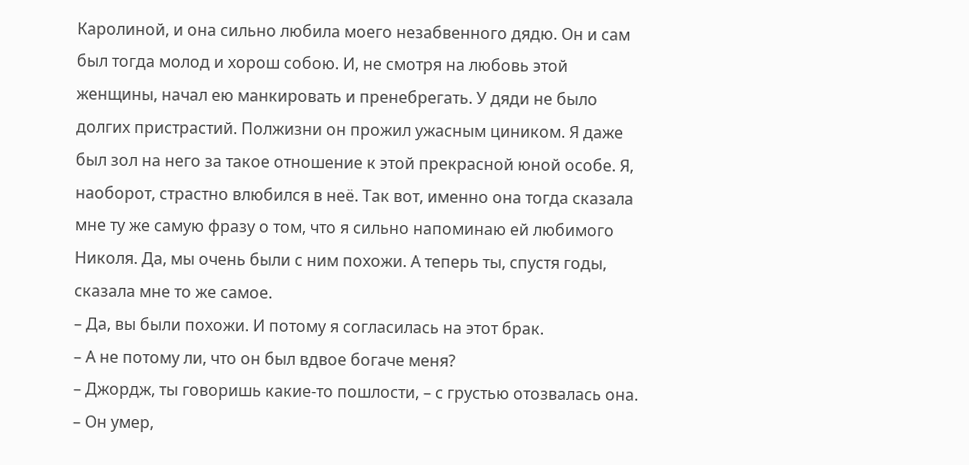Каролиной, и она сильно любила моего незабвенного дядю. Он и сам был тогда молод и хорош собою. И, не смотря на любовь этой женщины, начал ею манкировать и пренебрегать. У дяди не было долгих пристрастий. Полжизни он прожил ужасным циником. Я даже был зол на него за такое отношение к этой прекрасной юной особе. Я, наоборот, страстно влюбился в неё. Так вот, именно она тогда сказала мне ту же самую фразу о том, что я сильно напоминаю ей любимого Николя. Да, мы очень были с ним похожи. А теперь ты, спустя годы, сказала мне то же самое.
– Да, вы были похожи. И потому я согласилась на этот брак.
– А не потому ли, что он был вдвое богаче меня?
– Джордж, ты говоришь какие-то пошлости, – с грустью отозвалась она.
– Он умер,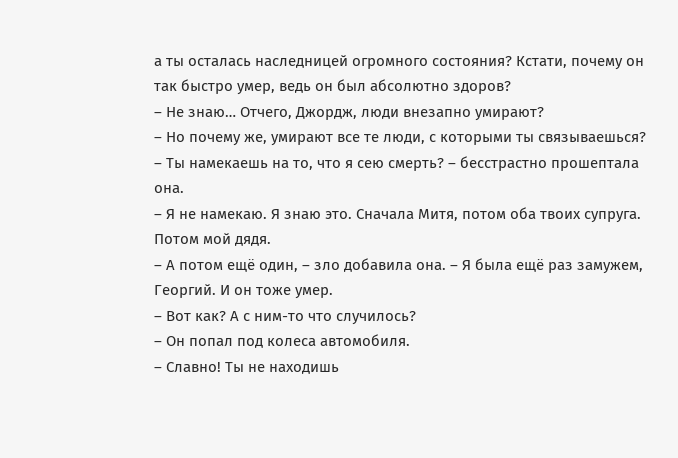а ты осталась наследницей огромного состояния? Кстати, почему он так быстро умер, ведь он был абсолютно здоров?
– Не знаю… Отчего, Джордж, люди внезапно умирают?
– Но почему же, умирают все те люди, с которыми ты связываешься?
– Ты намекаешь на то, что я сею смерть? – бесстрастно прошептала она.
– Я не намекаю. Я знаю это. Сначала Митя, потом оба твоих супруга. Потом мой дядя.
– А потом ещё один, – зло добавила она. – Я была ещё раз замужем, Георгий. И он тоже умер.
– Вот как? А с ним-то что случилось?
– Он попал под колеса автомобиля.
– Славно! Ты не находишь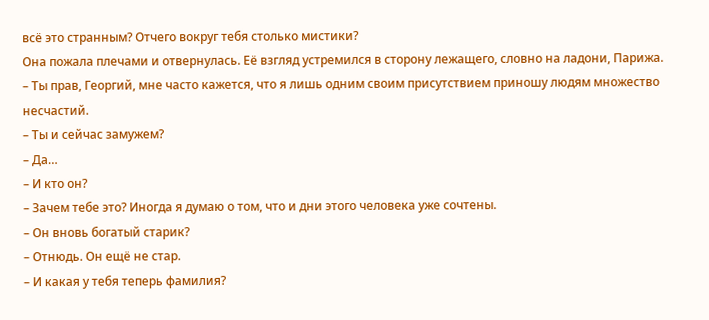всё это странным? Отчего вокруг тебя столько мистики?
Она пожала плечами и отвернулась. Её взгляд устремился в сторону лежащего, словно на ладони, Парижа.
– Ты прав, Георгий, мне часто кажется, что я лишь одним своим присутствием приношу людям множество несчастий.
– Ты и сейчас замужем?
– Да…
– И кто он?
– Зачем тебе это? Иногда я думаю о том, что и дни этого человека уже сочтены.
– Он вновь богатый старик?
– Отнюдь. Он ещё не стар.
– И какая у тебя теперь фамилия?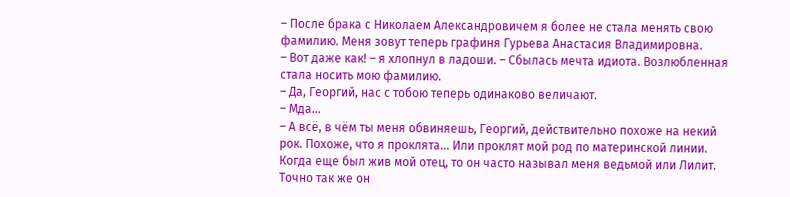– После брака с Николаем Александровичем я более не стала менять свою фамилию. Меня зовут теперь графиня Гурьева Анастасия Владимировна.
– Вот даже как! – я хлопнул в ладоши. – Сбылась мечта идиота. Возлюбленная стала носить мою фамилию.
– Да, Георгий, нас с тобою теперь одинаково величают.
– Мда…
– А всё, в чём ты меня обвиняешь, Георгий, действительно похоже на некий рок. Похоже, что я проклята… Или проклят мой род по материнской линии. Когда еще был жив мой отец, то он часто называл меня ведьмой или Лилит. Точно так же он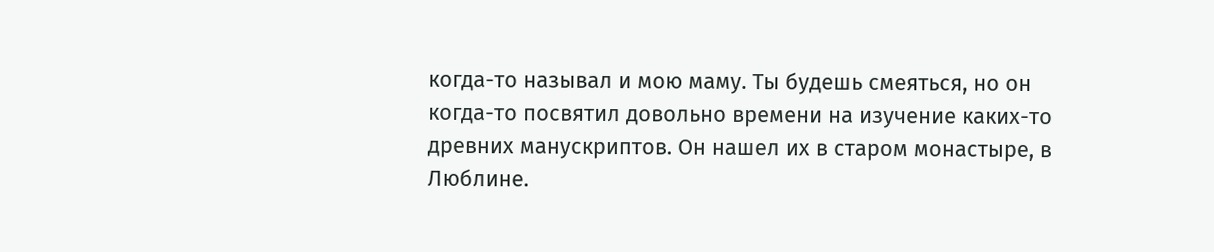когда-то называл и мою маму. Ты будешь смеяться, но он когда-то посвятил довольно времени на изучение каких-то древних манускриптов. Он нашел их в старом монастыре, в Люблине.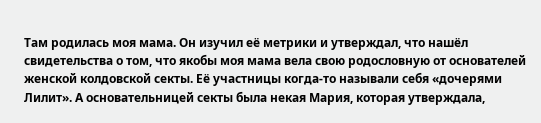Там родилась моя мама. Он изучил её метрики и утверждал, что нашёл свидетельства о том, что якобы моя мама вела свою родословную от основателей женской колдовской секты. Её участницы когда-то называли себя «дочерями Лилит». А основательницей секты была некая Мария, которая утверждала,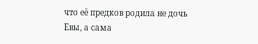что её предков родила не дочь Евы, а сама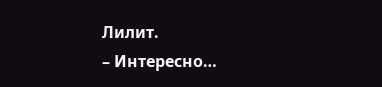Лилит.
– Интересно…